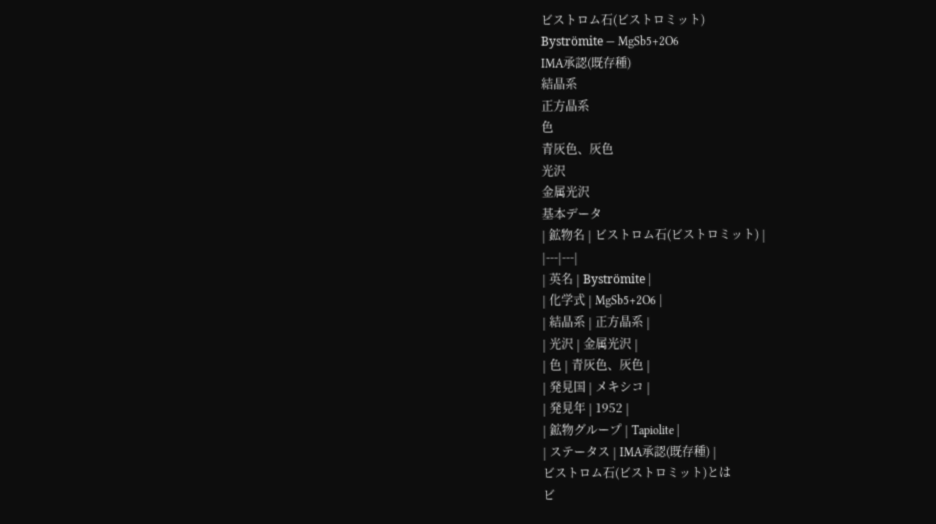ビストロム石(ビストロミット)
Byströmite — MgSb5+2O6
IMA承認(既存種)
結晶系
正方晶系
色
青灰色、灰色
光沢
金属光沢
基本データ
| 鉱物名 | ビストロム石(ビストロミット) |
|---|---|
| 英名 | Byströmite |
| 化学式 | MgSb5+2O6 |
| 結晶系 | 正方晶系 |
| 光沢 | 金属光沢 |
| 色 | 青灰色、灰色 |
| 発見国 | メキシコ |
| 発見年 | 1952 |
| 鉱物グループ | Tapiolite |
| ステータス | IMA承認(既存種) |
ビストロム石(ビストロミット)とは
ビ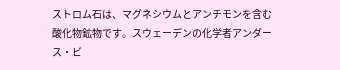ストロム石は、マグネシウムとアンチモンを含む酸化物鉱物です。スウェーデンの化学者アンダース・ビ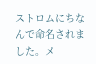ストロムにちなんで命名されました。メ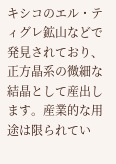キシコのエル・ティグレ鉱山などで発見されており、正方晶系の微細な結晶として産出します。産業的な用途は限られてい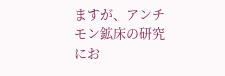ますが、アンチモン鉱床の研究にお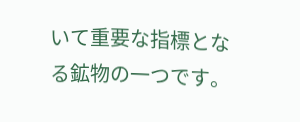いて重要な指標となる鉱物の一つです。